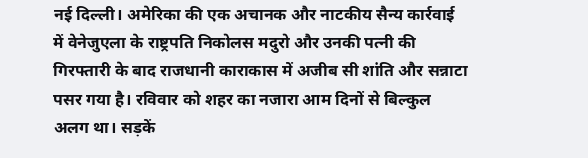नई दिल्ली। अमेरिका की एक अचानक और नाटकीय सैन्य कार्रवाई में वेनेजुएला के राष्ट्रपति निकोलस मदुरो और उनकी पत्नी की गिरफ्तारी के बाद राजधानी काराकास में अजीब सी शांति और सन्नाटा पसर गया है। रविवार को शहर का नजारा आम दिनों से बिल्कुल अलग था। सड़कें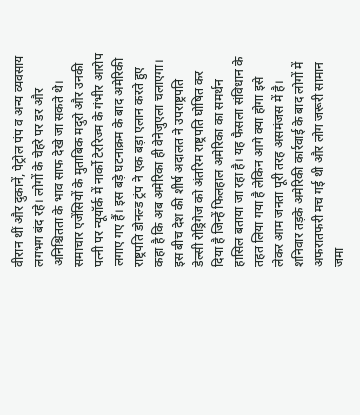वीरान थीं और दुकानें, पेट्रोल पंप व अन्य व्यवसाय लगभग बंद रहे। लोगों के चेहरे पर डर और अनिश्चितता के भाव साफ देखे जा सकते थे।
समाचार एजेंसियों के मुताबिक मदुरो और उनकी पत्नी पर न्यूयॉर्क में नार्को टेररिज्म के गंभीर आरोप लगाए गए हैं। इस बड़े घटनाक्रम के बाद अमेरिकी राष्ट्रपति डोनल्ड ट्रंप ने एक बड़ा एलान करते हुए कहा है कि अब अमेरिका ही वेनेजुएला चलाएगा। इस बीच देश की शीर्ष अदालत ने उपराष्ट्रपति डेल्सी रोड्रिगेज को अंतरिम राष्ट्रपति घोषित कर दिया है जिन्हें फिलहाल अमेरिका का समर्थन हासिल बताया जा रहा है। यह फैसला संविधान के तहत लिया गया है लेकिन आगे क्या होगा इसे लेकर आम जनता पूरी तरह असमंजस में है।
शनिवार तड़के अमेरिकी कार्रवाई के बाद लोगों में अफरातफरी मच गई थी और लोग जरूरी सामान जमा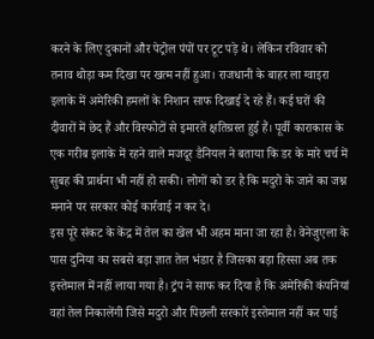करने के लिए दुकानों और पेट्रोल पंपों पर टूट पड़े थे। लेकिन रविवार को तनाव थोड़ा कम दिखा पर खत्म नहीं हुआ। राजधानी के बाहर ला ग्वाइरा इलाके में अमेरिकी हमलों के निशान साफ दिखाई दे रहे हैं। कई घरों की दीवारों में छेद हैं और विस्फोटों से इमारतें क्षतिग्रस्त हुई हैं। पूर्वी काराकास के एक गरीब इलाके में रहने वाले मजदूर डैनियल ने बताया कि डर के मारे चर्च में सुबह की प्रार्थना भी नहीं हो सकी। लोगों को डर है कि मदुरो के जाने का जश्न मनाने पर सरकार कोई कार्रवाई न कर दे।
इस पूरे संकट के केंद्र में तेल का खेल भी अहम माना जा रहा है। वेनेजुएला के पास दुनिया का सबसे बड़ा ज्ञात तेल भंडार है जिसका बड़ा हिस्सा अब तक इस्तेमाल में नहीं लाया गया है। ट्रंप ने साफ कर दिया है कि अमेरिकी कंपनियां वहां तेल निकालेंगी जिसे मदुरो और पिछली सरकारें इस्तेमाल नहीं कर पाई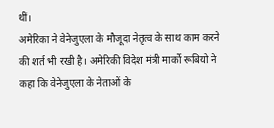थीं।
अमेरिका ने वेनेजुएला के मौजूदा नेतृत्व के साथ काम करने की शर्त भी रखी है। अमेरिकी विदेश मंत्री मार्को रूबियो ने कहा कि वेनेजुएला के नेताओं के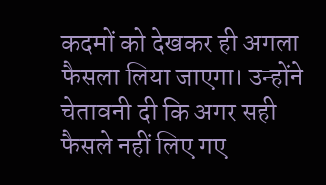कदमों को देखकर ही अगला फैसला लिया जाएगा। उन्होंने चेतावनी दी कि अगर सही फैसले नहीं लिए गए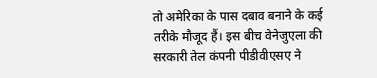तो अमेरिका के पास दबाव बनाने के कई तरीके मौजूद हैं। इस बीच वेनेजुएला की सरकारी तेल कंपनी पीडीवीएसए ने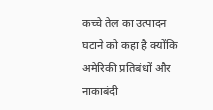कच्चे तेल का उत्पादन घटाने को कहा है क्योंकि अमेरिकी प्रतिबंधों और नाकाबंदी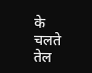के चलते तेल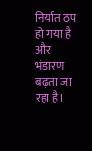निर्यात ठप हो गया है और भंडारण बढ़ता जा रहा है।